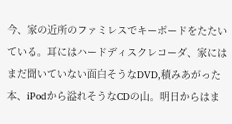今、家の近所のファミレスでキーボードをたたいている。耳にはハードディスクレコーダ、家にはまだ聞いていない面白そうなDVD,積みあがった本、iPodから溢れそうなCDの山。明日からはま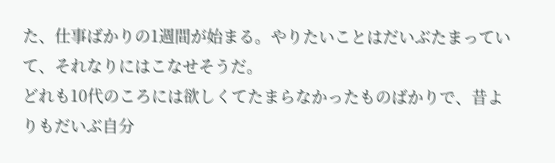た、仕事ばかりの1週間が始まる。やりたいことはだいぶたまっていて、それなりにはこなせそうだ。
どれも10代のころには欲しくてたまらなかったものばかりで、昔よりもだいぶ自分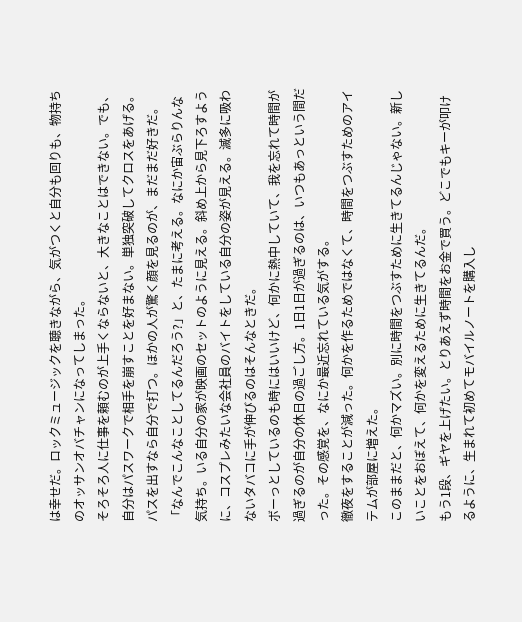は幸せだ。ロックミュージックを聴きながら、気がつくと自分も回りも、物持ちのオッサンオバチャンになってしまった。
そろそろ人に仕事を頼むのが上手くならないと、大きなことはできない。でも、自分はパスワークで相手を崩すことを好まない。単独突破してクロスをあげる。パスを出すなら自分で打つ。ほかの人が驚く顔を見るのが、まだまだ好きだ。
「なんでこんなことしてるんだろう?」と、たまに考える。なにか宙ぶらりんな気持ち。いる自分の家が映画のセットのように見える。斜め上から見下ろすように、コスプレみたいな会社員のバイトをしている自分の姿が見える。滅多に吸わないタバコに手が伸びるのはそんなときだ。
ボーっとしているのも時にはいいけど、何かに熱中していて、我を忘れて時間が過ぎるのが自分の休日の過ごし方。1日1日が過ぎるのは、いつもあっという間だった。その感覚を、なにか最近忘れている気がする。
徹夜をすることが減った。何かを作るためではなくて、時間をつぶすためのアイテムが部屋に増えた。
このままだと、何かマズい。別に時間をつぶすために生きてるんじゃない。新しいことをおぼえて、何かを変えるために生きてるんだ。
もう1段、ギヤを上げたい。とりあえず時間をお金で買う。どこでもキーが叩けるように、生まれて初めてモバイルノートを購入し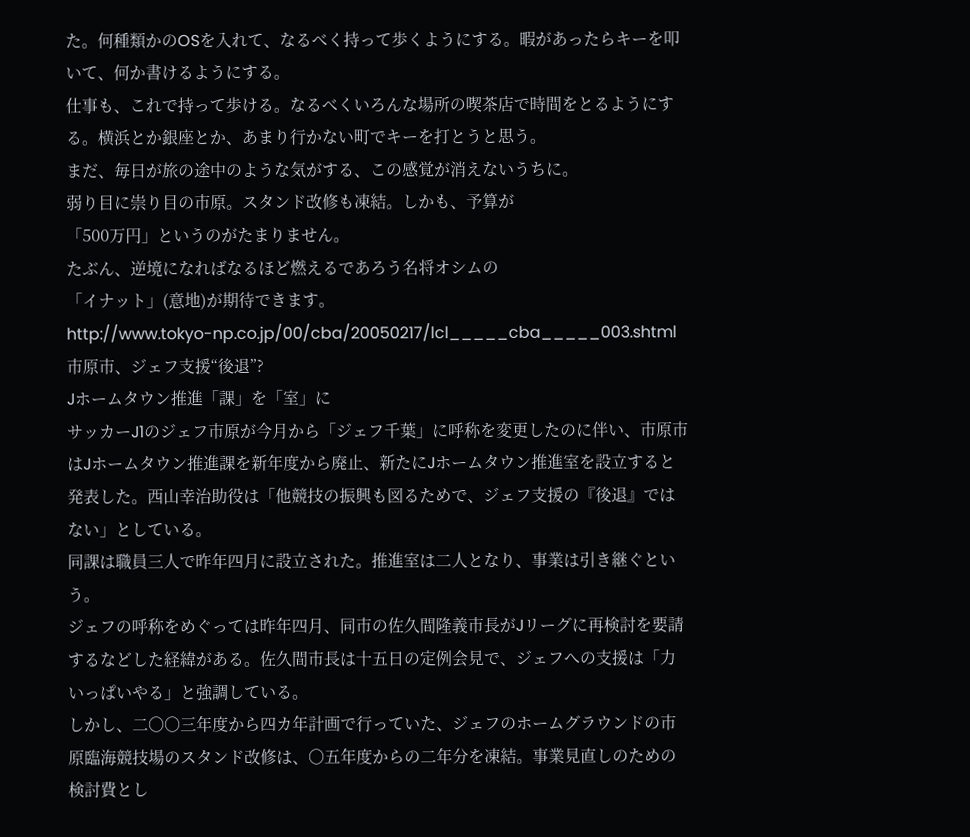た。何種類かのOSを入れて、なるべく持って歩くようにする。暇があったらキーを叩いて、何か書けるようにする。
仕事も、これで持って歩ける。なるべくいろんな場所の喫茶店で時間をとるようにする。横浜とか銀座とか、あまり行かない町でキーを打とうと思う。
まだ、毎日が旅の途中のような気がする、この感覚が消えないうちに。
弱り目に祟り目の市原。スタンド改修も凍結。しかも、予算が
「500万円」というのがたまりません。
たぶん、逆境になればなるほど燃えるであろう名将オシムの
「イナット」(意地)が期待できます。
http://www.tokyo-np.co.jp/00/cba/20050217/lcl_____cba_____003.shtml
市原市、ジェフ支援“後退”?
Jホームタウン推進「課」を「室」に
サッカーJ1のジェフ市原が今月から「ジェフ千葉」に呼称を変更したのに伴い、市原市はJホームタウン推進課を新年度から廃止、新たにJホームタウン推進室を設立すると発表した。西山幸治助役は「他競技の振興も図るためで、ジェフ支援の『後退』ではない」としている。
同課は職員三人で昨年四月に設立された。推進室は二人となり、事業は引き継ぐという。
ジェフの呼称をめぐっては昨年四月、同市の佐久間隆義市長がJリーグに再検討を要請するなどした経緯がある。佐久間市長は十五日の定例会見で、ジェフへの支援は「力いっぱいやる」と強調している。
しかし、二〇〇三年度から四カ年計画で行っていた、ジェフのホームグラウンドの市原臨海競技場のスタンド改修は、〇五年度からの二年分を凍結。事業見直しのための検討費とし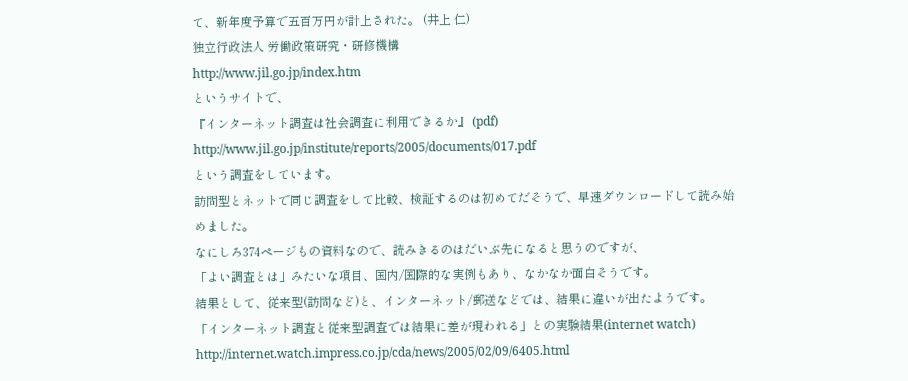て、新年度予算で五百万円が計上された。 (井上 仁)
独立行政法人 労働政策研究・研修機構
http://www.jil.go.jp/index.htm
というサイトで、
『インターネット調査は社会調査に利用できるか』 (pdf)
http://www.jil.go.jp/institute/reports/2005/documents/017.pdf
という調査をしています。
訪問型とネットで同じ調査をして比較、検証するのは初めてだそうで、早速ダウンロードして読み始めました。
なにしろ374ページもの資料なので、読みきるのはだいぶ先になると思うのですが、
「よい調査とは」みたいな項目、国内/国際的な実例もあり、なかなか面白そうです。
結果として、従来型(訪問など)と、インターネット/郵送などでは、結果に違いが出たようです。
「インターネット調査と従来型調査では結果に差が現われる」との実験結果(internet watch)
http://internet.watch.impress.co.jp/cda/news/2005/02/09/6405.html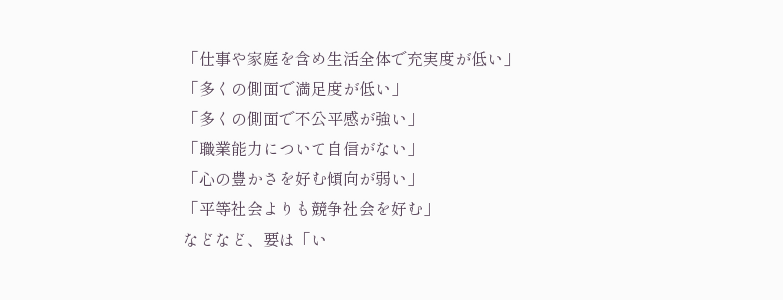「仕事や家庭を含め生活全体で充実度が低い」
「多くの側面で満足度が低い」
「多くの側面で不公平感が強い」
「職業能力について自信がない」
「心の豊かさを好む傾向が弱い」
「平等社会よりも競争社会を好む」
などなど、要は「い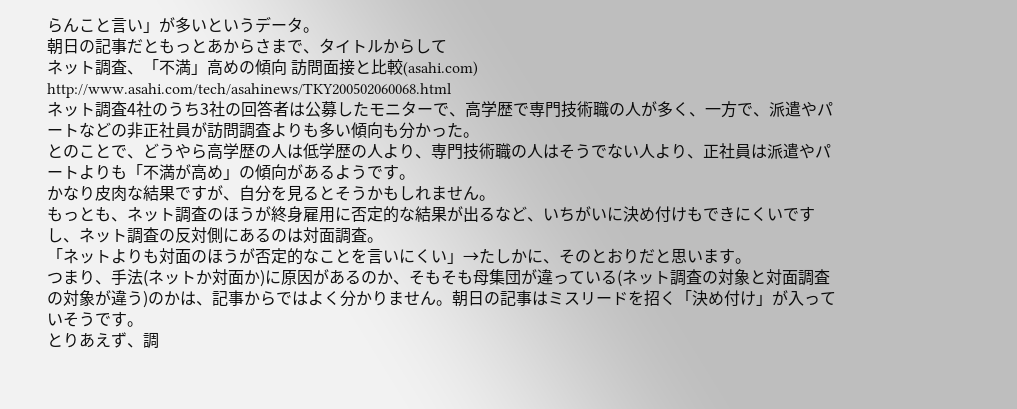らんこと言い」が多いというデータ。
朝日の記事だともっとあからさまで、タイトルからして
ネット調査、「不満」高めの傾向 訪問面接と比較(asahi.com)
http://www.asahi.com/tech/asahinews/TKY200502060068.html
ネット調査4社のうち3社の回答者は公募したモニターで、高学歴で専門技術職の人が多く、一方で、派遣やパートなどの非正社員が訪問調査よりも多い傾向も分かった。
とのことで、どうやら高学歴の人は低学歴の人より、専門技術職の人はそうでない人より、正社員は派遣やパートよりも「不満が高め」の傾向があるようです。
かなり皮肉な結果ですが、自分を見るとそうかもしれません。
もっとも、ネット調査のほうが終身雇用に否定的な結果が出るなど、いちがいに決め付けもできにくいですし、ネット調査の反対側にあるのは対面調査。
「ネットよりも対面のほうが否定的なことを言いにくい」→たしかに、そのとおりだと思います。
つまり、手法(ネットか対面か)に原因があるのか、そもそも母集団が違っている(ネット調査の対象と対面調査の対象が違う)のかは、記事からではよく分かりません。朝日の記事はミスリードを招く「決め付け」が入っていそうです。
とりあえず、調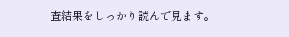査結果をしっかり読んで見ます。